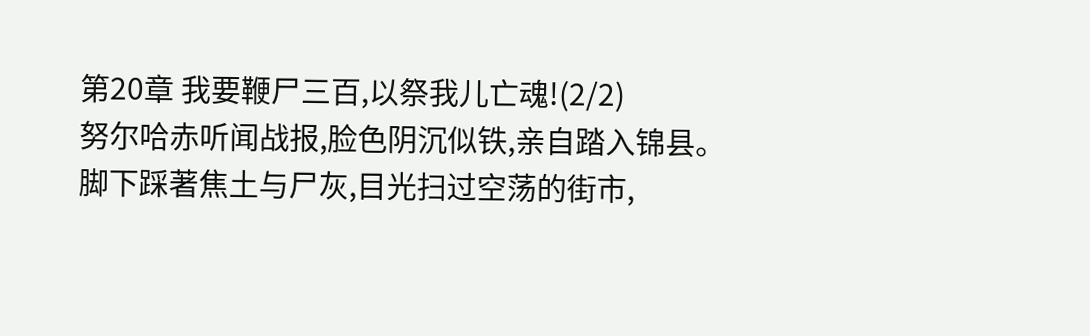第20章 我要鞭尸三百,以祭我儿亡魂!(2/2)
努尔哈赤听闻战报,脸色阴沉似铁,亲自踏入锦县。
脚下踩著焦土与尸灰,目光扫过空荡的街市,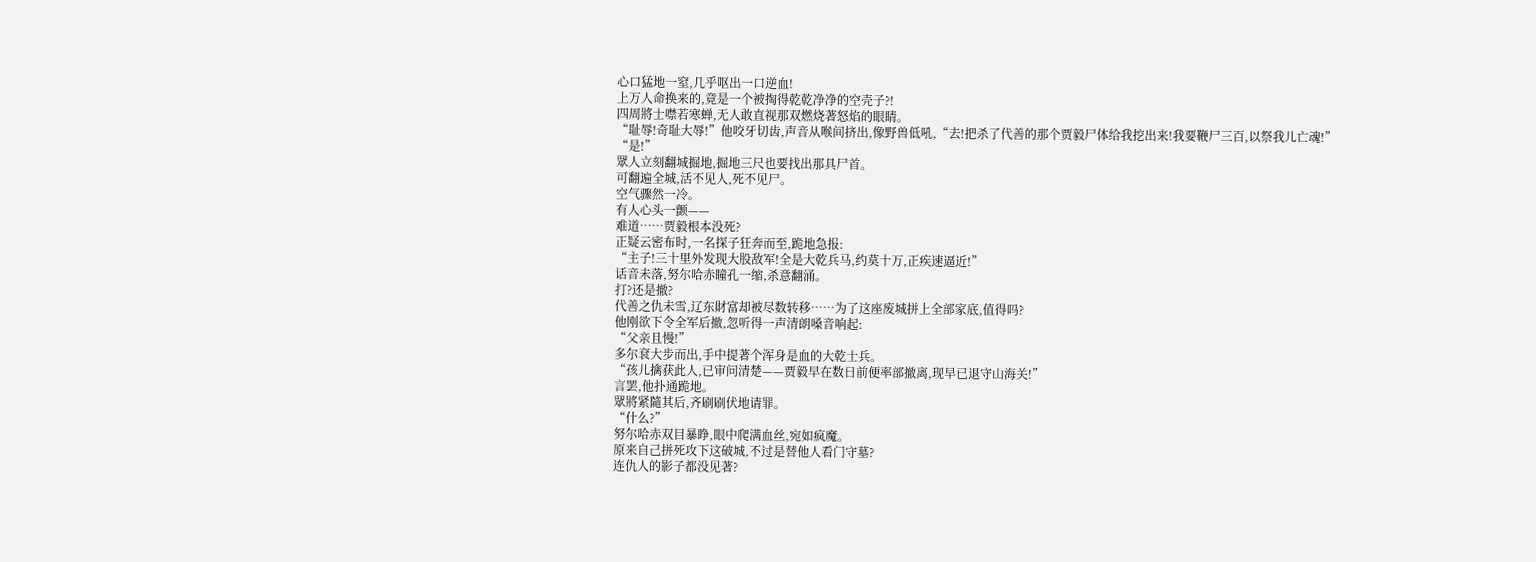心口猛地一窒,几乎呕出一口逆血!
上万人命换来的,竟是一个被掏得乾乾净净的空壳子?!
四周將士噤若寒蝉,无人敢直视那双燃烧著怒焰的眼睛。
“耻辱!奇耻大辱!”他咬牙切齿,声音从喉间挤出,像野兽低吼,“去!把杀了代善的那个贾毅尸体给我挖出来!我要鞭尸三百,以祭我儿亡魂!”
“是!”
眾人立刻翻城掘地,掘地三尺也要找出那具尸首。
可翻遍全城,活不见人,死不见尸。
空气骤然一冷。
有人心头一颤——
难道……贾毅根本没死?
正疑云密布时,一名探子狂奔而至,跪地急报:
“主子!三十里外发现大股敌军!全是大乾兵马,约莫十万,正疾速逼近!”
话音未落,努尔哈赤瞳孔一缩,杀意翻涌。
打?还是撤?
代善之仇未雪,辽东財富却被尽数转移……为了这座废城拼上全部家底,值得吗?
他刚欲下令全军后撤,忽听得一声清朗嗓音响起:
“父亲且慢!”
多尔袞大步而出,手中提著个浑身是血的大乾士兵。
“孩儿擒获此人,已审问清楚——贾毅早在数日前便率部撤离,现早已退守山海关!”
言罢,他扑通跪地。
眾將紧隨其后,齐刷刷伏地请罪。
“什么?”
努尔哈赤双目暴睁,眼中爬满血丝,宛如疯魔。
原来自己拼死攻下这破城,不过是替他人看门守墓?
连仇人的影子都没见著?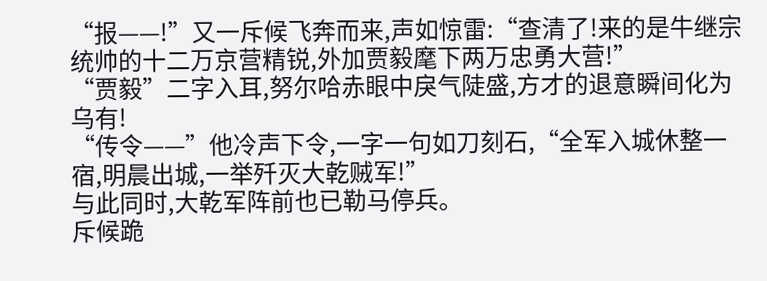“报——!”又一斥候飞奔而来,声如惊雷:“查清了!来的是牛继宗统帅的十二万京营精锐,外加贾毅麾下两万忠勇大营!”
“贾毅”二字入耳,努尔哈赤眼中戾气陡盛,方才的退意瞬间化为乌有!
“传令——”他冷声下令,一字一句如刀刻石,“全军入城休整一宿,明晨出城,一举歼灭大乾贼军!”
与此同时,大乾军阵前也已勒马停兵。
斥候跪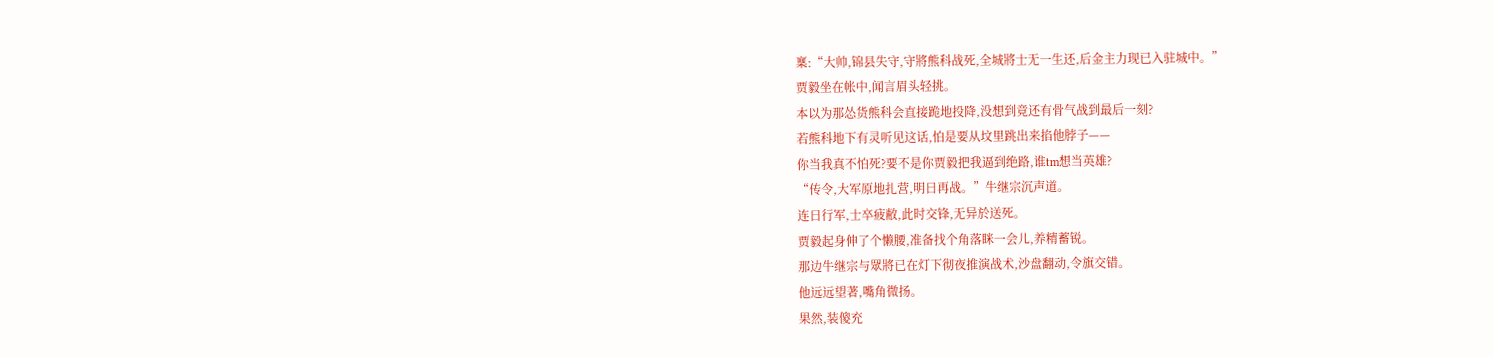稟:“大帅,锦县失守,守將熊科战死,全城將士无一生还,后金主力现已入驻城中。”
贾毅坐在帐中,闻言眉头轻挑。
本以为那怂货熊科会直接跪地投降,没想到竟还有骨气战到最后一刻?
若熊科地下有灵听见这话,怕是要从坟里跳出来掐他脖子——
你当我真不怕死?要不是你贾毅把我逼到绝路,谁tm想当英雄?
“传令,大军原地扎营,明日再战。”牛继宗沉声道。
连日行军,士卒疲敝,此时交锋,无异於送死。
贾毅起身伸了个懒腰,准备找个角落眯一会儿,养精蓄锐。
那边牛继宗与眾將已在灯下彻夜推演战术,沙盘翻动,令旗交错。
他远远望著,嘴角微扬。
果然,装傻充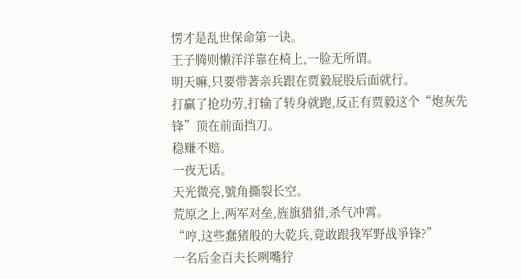愣才是乱世保命第一诀。
王子腾则懒洋洋靠在椅上,一脸无所谓。
明天嘛,只要带著亲兵跟在贾毅屁股后面就行。
打贏了抢功劳,打输了转身就跑,反正有贾毅这个“炮灰先锋”顶在前面挡刀。
稳赚不赔。
一夜无话。
天光微亮,號角撕裂长空。
荒原之上,两军对垒,旌旗猎猎,杀气冲霄。
“哼,这些蠢猪般的大乾兵,竟敢跟我军野战爭锋?”
一名后金百夫长咧嘴狞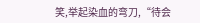笑,举起染血的弯刀,“待会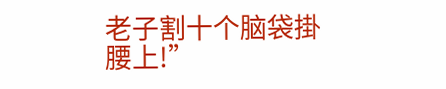老子割十个脑袋掛腰上!”